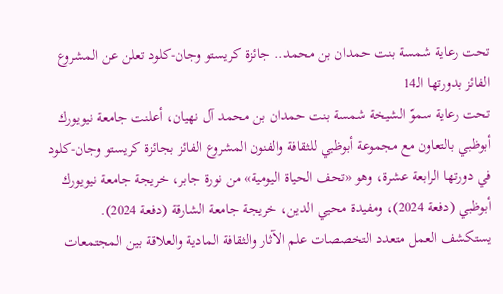تحت رعاية شمسة بنت حمدان بن محمد.. جائزة كريستو وجان-كلود تعلن عن المشروع الفائز بدورتها الـ14
تحت رعاية سموّ الشيخة شمسة بنت حمدان بن محمد آل نهيان، أعلنت جامعة نيويورك أبوظبي بالتعاون مع مجموعة أبوظبي للثقافة والفنون المشروع الفائز بجائزة كريستو وجان-كلود في دورتها الرابعة عشرة، وهو «تحف الحياة اليومية» من نورة جابر، خريجة جامعة نيويورك أبوظبي (دفعة 2024)، ومفيدة محيي الدين، خريجة جامعة الشارقة (دفعة 2024).
يستكشف العمل متعدد التخصصات علم الآثار والثقافة المادية والعلاقة بين المجتمعات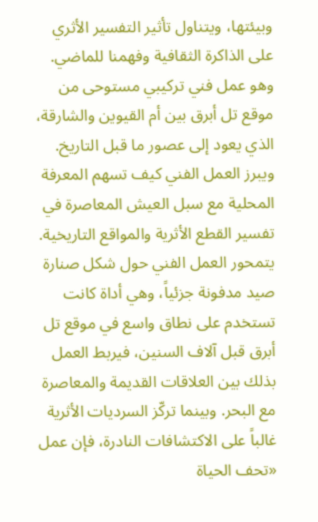وبيئتها، ويتناول تأثير التفسير الأثري على الذاكرة الثقافية وفهمنا للماضي. وهو عمل فني تركيبي مستوحى من موقع تل أبرق بين أم القيوين والشارقة، الذي يعود إلى عصور ما قبل التاريخ. ويبرز العمل الفني كيف تسهم المعرفة المحلية مع سبل العيش المعاصرة في تفسير القطع الأثرية والمواقع التاريخية.
يتمحور العمل الفني حول شكل صنارة صيد مدفونة جزئياً، وهي أداة كانت تستخدم على نطاق واسع في موقع تل أبرق قبل آلاف السنين، فيربط العمل بذلك بين العلاقات القديمة والمعاصرة مع البحر. وبينما تركّز السرديات الأثرية غالباً على الاكتشافات النادرة، فإن عمل «تحف الحياة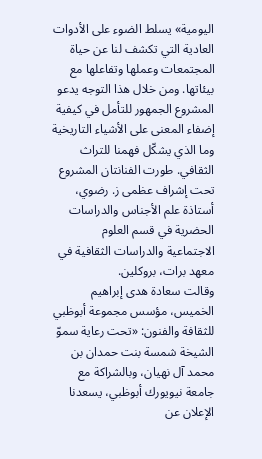اليومية» يسلط الضوء على الأدوات العادية التي تكشف لنا عن حياة المجتمعات وعملها وتفاعلها مع بيئاتها. ومن خلال هذا التوجه يدعو المشروع الجمهور للتأمل في كيفية إضفاء المعنى على الأشياء التاريخية وما الذي يشكّل فهمنا للتراث الثقافي. طورت الفنانتان المشروع تحت إشراف عظمى ز. رضوي، أستاذة علم الأجناس والدراسات الحضرية في قسم العلوم الاجتماعية والدراسات الثقافية في معهد برات، بروكلين.
وقالت سعادة هدى إبراهيم الخميس، مؤسس مجموعة أبوظبي للثقافة والفنون: «تحت رعاية سموّ الشيخة شمسة بنت حمدان بن محمد آل نهيان، وبالشراكة مع جامعة نيويورك أبوظبي، يسعدنا الإعلان عن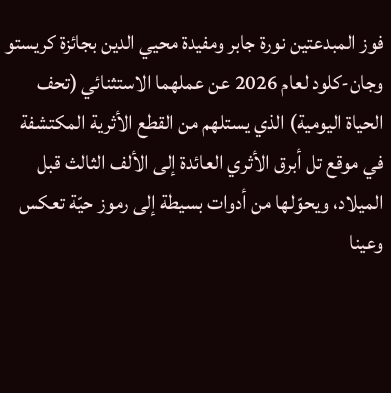فوز المبدعتين نورة جابر ومفيدة محيي الدين بجائزة كريستو وجان-كلود لعام 2026 عن عملهما الاستثنائي (تحف الحياة اليومية) الذي يستلهم من القطع الأثرية المكتشفة في موقع تل أبرق الأثري العائدة إلى الألف الثالث قبل الميلاد، ويحوّلها من أدوات بسيطة إلى رموز حيّة تعكس وعينا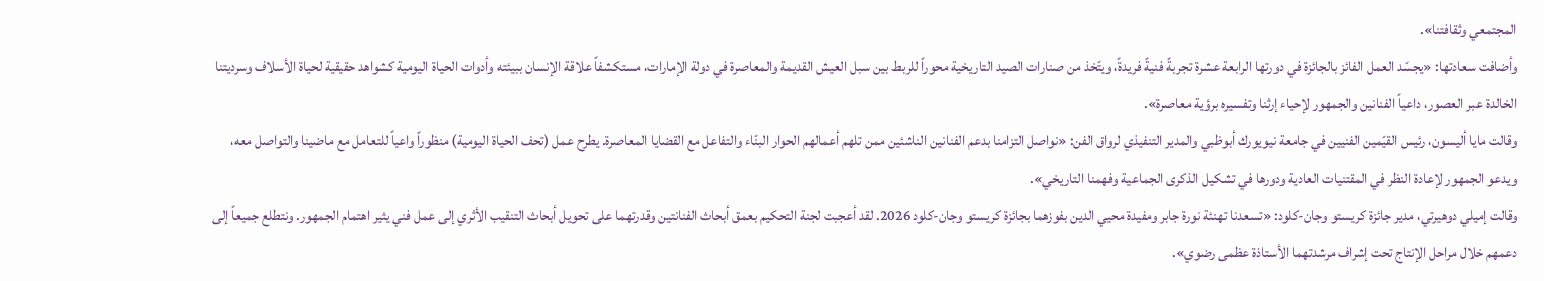المجتمعي وثقافتنا».
وأضافت سعادتها: «يجسّد العمل الفائز بالجائزة في دورتها الرابعة عشرة تجربةً فنيةً فريدةً، ويتّخذ من صنارات الصيد التاريخية محوراً للربط بين سبل العيش القديمة والمعاصرة في دولة الإمارات، مستكشفاً علاقة الإنسان ببيئته وأدوات الحياة اليومية كشواهد حقيقية لحياة الأسلاف وسرديتنا الخالدة عبر العصور، داعياً الفنانين والجمهور لإحياء إرثنا وتفسيره برؤية معاصرة».
وقالت مايا أليسون، رئيس القيّمين الفنيين في جامعة نيويورك أبوظبي والمدير التنفيذي لرواق الفن: «نواصل التزامنا بدعم الفنانين الناشئين ممن تلهم أعمالهم الحوار البنّاء والتفاعل مع القضايا المعاصرة. يطرح عمل (تحف الحياة اليومية) منظوراً واعياً للتعامل مع ماضينا والتواصل معه، ويدعو الجمهور لإعادة النظر في المقتنيات العادية ودورها في تشكيل الذكرى الجماعية وفهمنا التاريخي».
وقالت إميلي دوهيرتي، مدير جائزة كريستو وجان-كلود: «تسعدنا تهنئة نورة جابر ومفيدة محيي الدين بفوزهما بجائزة كريستو وجان-كلود 2026. لقد أعجبت لجنة التحكيم بعمق أبحاث الفنانتين وقدرتهما على تحويل أبحاث التنقيب الأثري إلى عمل فني يثير اهتمام الجمهور. ونتطلع جميعاً إلى دعمهم خلال مراحل الإنتاج تحت إشراف مرشدتهما الأستاذة عظمى رضوي».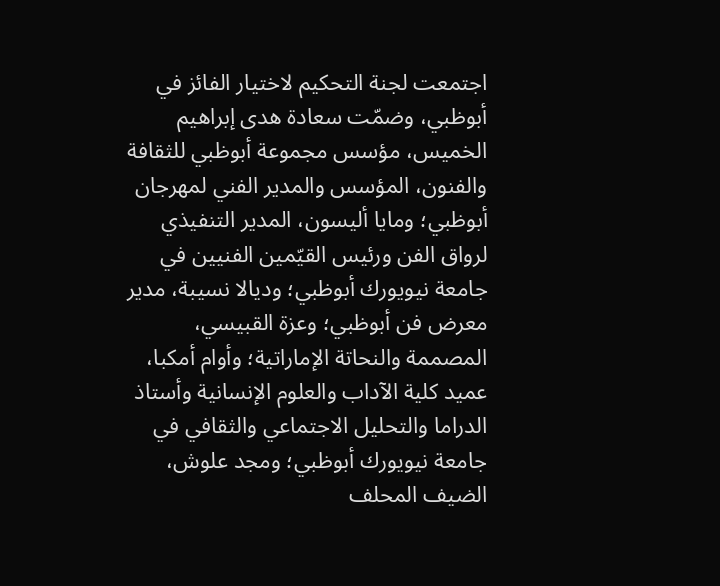اجتمعت لجنة التحكيم لاختيار الفائز في أبوظبي، وضمّت سعادة هدى إبراهيم الخميس، مؤسس مجموعة أبوظبي للثقافة والفنون، المؤسس والمدير الفني لمهرجان أبوظبي؛ ومايا أليسون، المدير التنفيذي لرواق الفن ورئيس القيّمين الفنيين في جامعة نيويورك أبوظبي؛ وديالا نسيبة، مدير معرض فن أبوظبي؛ وعزة القبيسي، المصممة والنحاتة الإماراتية؛ وأوام أمكبا، عميد كلية الآداب والعلوم الإنسانية وأستاذ الدراما والتحليل الاجتماعي والثقافي في جامعة نيويورك أبوظبي؛ ومجد علوش، الضيف المحلف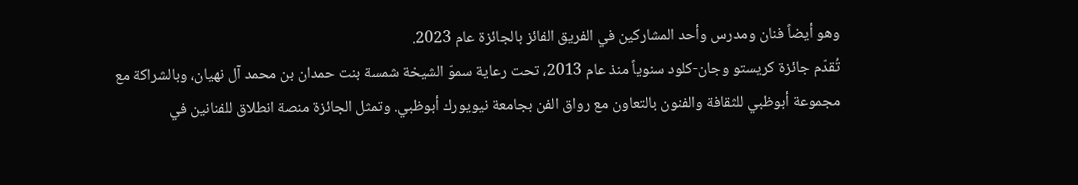وهو أيضاً فنان ومدرس وأحد المشاركين في الفريق الفائز بالجائزة عام 2023.
تُقدّم جائزة كريستو وجان-كلود سنوياً منذ عام 2013، تحت رعاية سموّ الشيخة شمسة بنت حمدان بن محمد آل نهيان، وبالشراكة مع مجموعة أبوظبي للثقافة والفنون بالتعاون مع رواق الفن بجامعة نيويورك أبوظبي. وتمثل الجائزة منصة انطلاق للفنانين في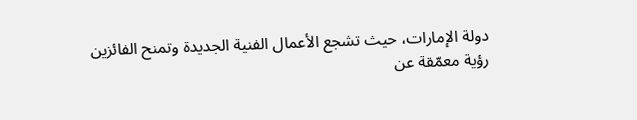دولة الإمارات، حيث تشجع الأعمال الفنية الجديدة وتمنح الفائزين رؤية معمّقة عن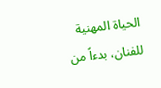الحياة المهنية للفنان، بدءاً من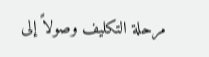مرحلة التكليف وصولاً إلى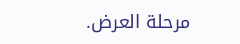مرحلة العرض.